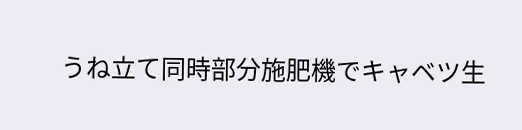うね立て同時部分施肥機でキャベツ生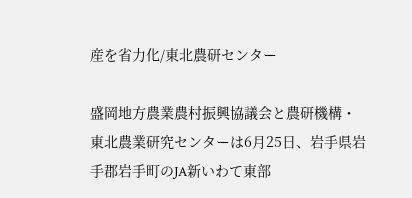産を省力化/東北農研センター

盛岡地方農業農村振興協議会と農研機構・東北農業研究センターは6月25日、岩手県岩手郡岩手町のJA新いわて東部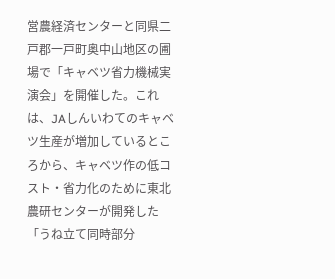営農経済センターと同県二戸郡一戸町奥中山地区の圃場で「キャベツ省力機械実演会」を開催した。これは、JAしんいわてのキャベツ生産が増加しているところから、キャベツ作の低コスト・省力化のために東北農研センターが開発した「うね立て同時部分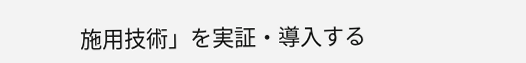施用技術」を実証・導入する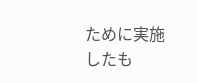ために実施したも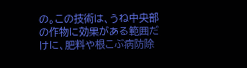の。この技術は、うね中央部の作物に効果がある範囲だけに、肥料や根こぶ病防除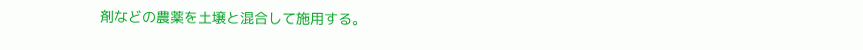剤などの農薬を土壌と混合して施用する。